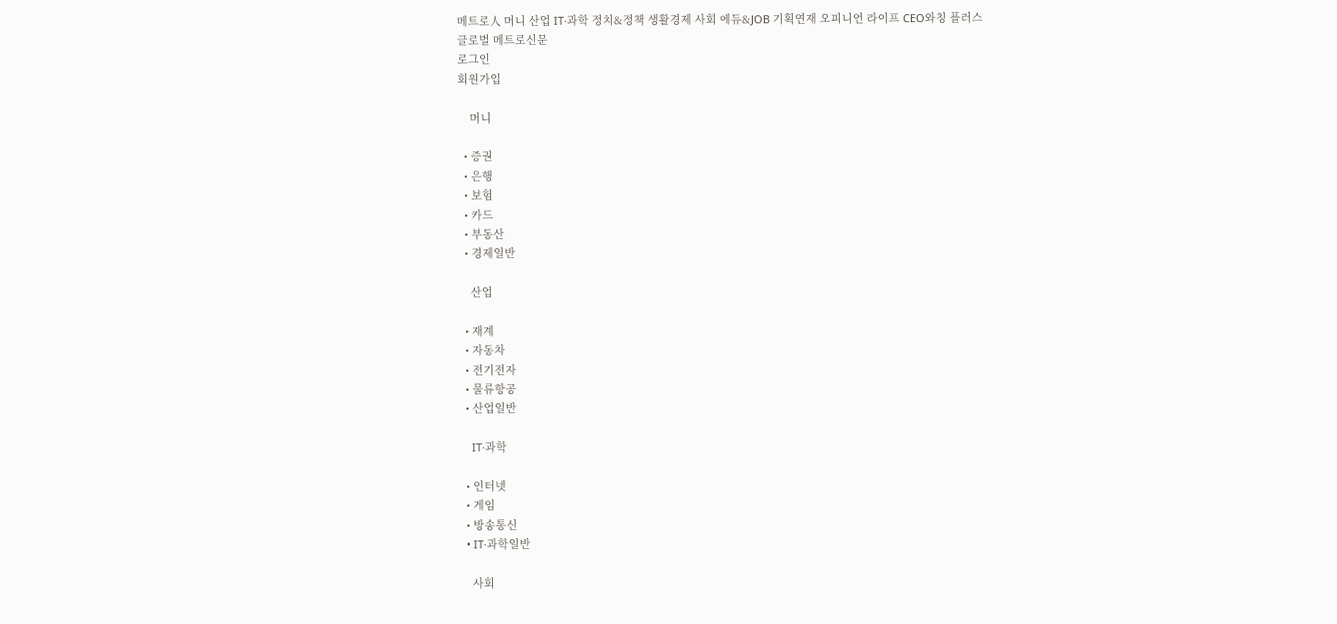메트로人 머니 산업 IT·과학 정치&정책 생활경제 사회 에듀&JOB 기획연재 오피니언 라이프 CEO와칭 플러스
글로벌 메트로신문
로그인
회원가입

    머니

  • 증권
  • 은행
  • 보험
  • 카드
  • 부동산
  • 경제일반

    산업

  • 재계
  • 자동차
  • 전기전자
  • 물류항공
  • 산업일반

    IT·과학

  • 인터넷
  • 게임
  • 방송통신
  • IT·과학일반

    사회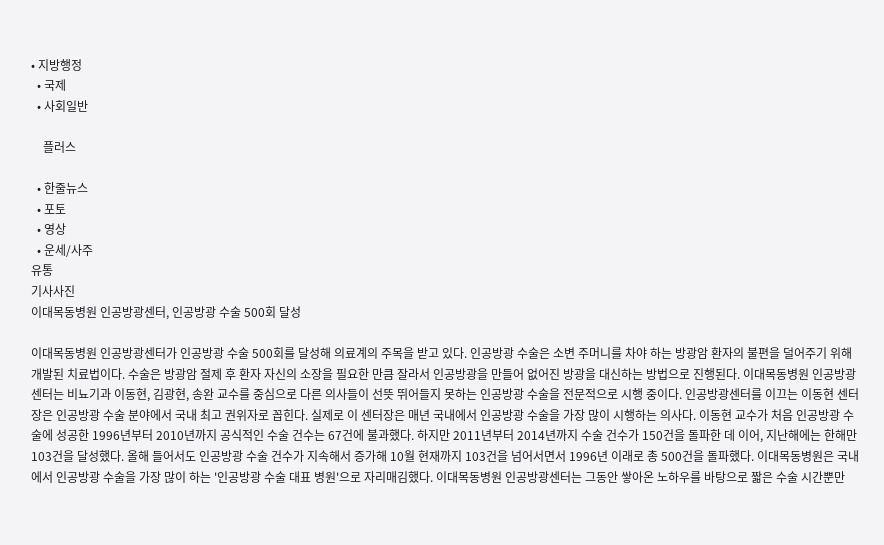• 지방행정
  • 국제
  • 사회일반

    플러스

  • 한줄뉴스
  • 포토
  • 영상
  • 운세/사주
유통
기사사진
이대목동병원 인공방광센터, 인공방광 수술 500회 달성

이대목동병원 인공방광센터가 인공방광 수술 500회를 달성해 의료계의 주목을 받고 있다. 인공방광 수술은 소변 주머니를 차야 하는 방광암 환자의 불편을 덜어주기 위해 개발된 치료법이다. 수술은 방광암 절제 후 환자 자신의 소장을 필요한 만큼 잘라서 인공방광을 만들어 없어진 방광을 대신하는 방법으로 진행된다. 이대목동병원 인공방광센터는 비뇨기과 이동현, 김광현, 송완 교수를 중심으로 다른 의사들이 선뜻 뛰어들지 못하는 인공방광 수술을 전문적으로 시행 중이다. 인공방광센터를 이끄는 이동현 센터장은 인공방광 수술 분야에서 국내 최고 권위자로 꼽힌다. 실제로 이 센터장은 매년 국내에서 인공방광 수술을 가장 많이 시행하는 의사다. 이동현 교수가 처음 인공방광 수술에 성공한 1996년부터 2010년까지 공식적인 수술 건수는 67건에 불과했다. 하지만 2011년부터 2014년까지 수술 건수가 150건을 돌파한 데 이어, 지난해에는 한해만 103건을 달성했다. 올해 들어서도 인공방광 수술 건수가 지속해서 증가해 10월 현재까지 103건을 넘어서면서 1996년 이래로 총 500건을 돌파했다. 이대목동병원은 국내에서 인공방광 수술을 가장 많이 하는 '인공방광 수술 대표 병원'으로 자리매김했다. 이대목동병원 인공방광센터는 그동안 쌓아온 노하우를 바탕으로 짧은 수술 시간뿐만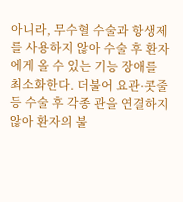아니라, 무수혈 수술과 항생제를 사용하지 않아 수술 후 환자에게 올 수 있는 기능 장애를 최소화한다. 더불어 요관·콧줄 등 수술 후 각종 관을 연결하지 않아 환자의 불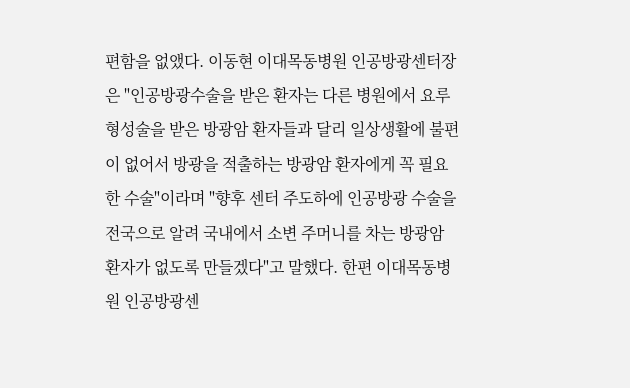편함을 없앴다. 이동현 이대목동병원 인공방광센터장은 "인공방광수술을 받은 환자는 다른 병원에서 요루형성술을 받은 방광암 환자들과 달리 일상생활에 불편이 없어서 방광을 적출하는 방광암 환자에게 꼭 필요한 수술"이라며 "향후 센터 주도하에 인공방광 수술을 전국으로 알려 국내에서 소변 주머니를 차는 방광암 환자가 없도록 만들겠다"고 말했다. 한편 이대목동병원 인공방광센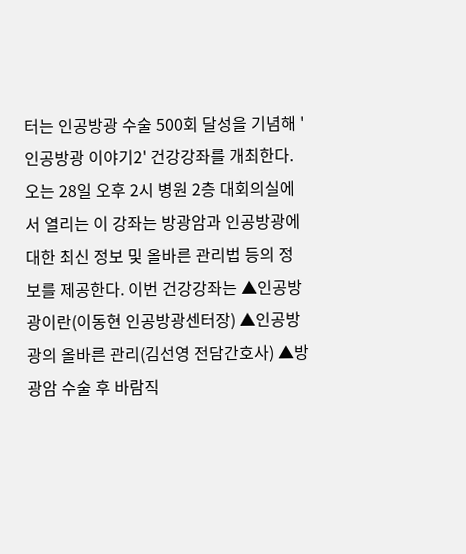터는 인공방광 수술 500회 달성을 기념해 '인공방광 이야기2' 건강강좌를 개최한다. 오는 28일 오후 2시 병원 2층 대회의실에서 열리는 이 강좌는 방광암과 인공방광에 대한 최신 정보 및 올바른 관리법 등의 정보를 제공한다. 이번 건강강좌는 ▲인공방광이란(이동현 인공방광센터장) ▲인공방광의 올바른 관리(김선영 전담간호사) ▲방광암 수술 후 바람직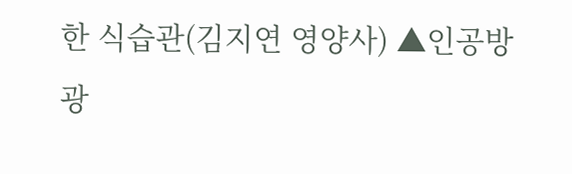한 식습관(김지연 영양사) ▲인공방광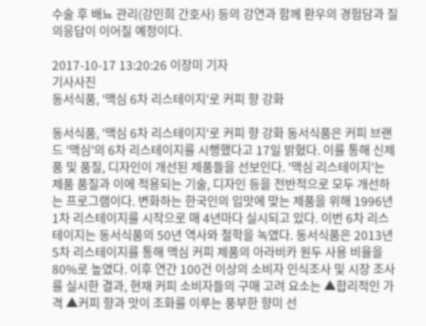수술 후 배뇨 관리(강민희 간호사) 등의 강연과 함께 환우의 경험담과 질의응답이 이어질 예정이다.

2017-10-17 13:20:26 이장미 기자
기사사진
동서식품, '맥심 6차 리스테이지'로 커피 향 강화

동서식품, '맥심 6차 리스테이지'로 커피 향 강화 동서식품은 커피 브랜드 '맥심'의 6차 리스테이지를 시행했다고 17일 밝혔다. 이를 통해 신제품 및 품질, 디자인이 개선된 제품들을 선보인다. '맥심 리스테이지'는 제품 품질과 이에 적용되는 기술, 디자인 등을 전반적으로 모두 개선하는 프로그램이다. 변화하는 한국인의 입맛에 맞는 제품을 위해 1996년 1차 리스테이지를 시작으로 매 4년마다 실시되고 있다. 이번 6차 리스테이지는 동서식품의 50년 역사와 철학을 녹였다. 동서식품은 2013년 5차 리스테이지를 통해 맥심 커피 제품의 아라비카 원두 사용 비율을 80%로 높였다. 이후 연간 100건 이상의 소비자 인식조사 및 시장 조사를 실시한 결과, 현재 커피 소비자들의 구매 고려 요소는 ▲합리적인 가격 ▲커피 향과 맛이 조화를 이루는 풍부한 향미 선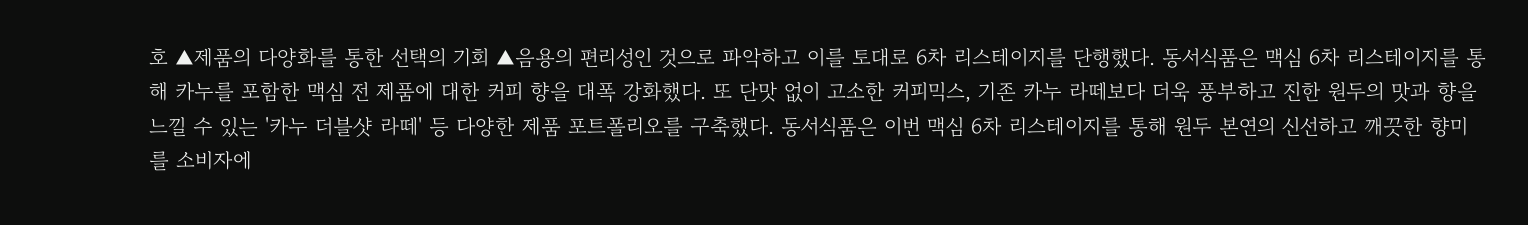호 ▲제품의 다양화를 통한 선택의 기회 ▲음용의 편리성인 것으로 파악하고 이를 토대로 6차 리스테이지를 단행했다. 동서식품은 맥심 6차 리스테이지를 통해 카누를 포함한 맥심 전 제품에 대한 커피 향을 대폭 강화했다. 또 단맛 없이 고소한 커피믹스, 기존 카누 라떼보다 더욱 풍부하고 진한 원두의 맛과 향을 느낄 수 있는 '카누 더블샷 라떼' 등 다양한 제품 포트폴리오를 구축했다. 동서식품은 이번 맥심 6차 리스테이지를 통해 원두 본연의 신선하고 깨끗한 향미를 소비자에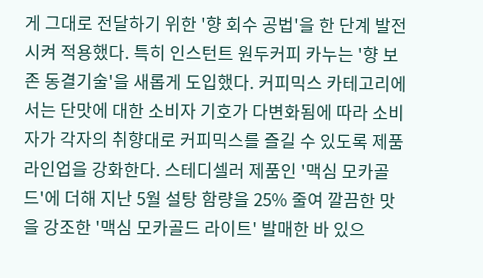게 그대로 전달하기 위한 '향 회수 공법'을 한 단계 발전시켜 적용했다. 특히 인스턴트 원두커피 카누는 '향 보존 동결기술'을 새롭게 도입했다. 커피믹스 카테고리에서는 단맛에 대한 소비자 기호가 다변화됨에 따라 소비자가 각자의 취향대로 커피믹스를 즐길 수 있도록 제품 라인업을 강화한다. 스테디셀러 제품인 '맥심 모카골드'에 더해 지난 5월 설탕 함량을 25% 줄여 깔끔한 맛을 강조한 '맥심 모카골드 라이트' 발매한 바 있으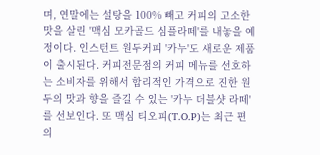며, 연말에는 설탕을 100% 빼고 커피의 고소한 맛을 살린 '맥심 모카골드 심플라떼'를 내놓을 예정이다. 인스턴트 원두커피 '카누'도 새로운 제품이 출시된다. 커피전문점의 커피 메뉴를 선호하는 소비자를 위해서 합리적인 가격으로 진한 원두의 맛과 향을 즐길 수 있는 '카누 더블샷 라떼'를 선보인다. 또 맥심 티오피(T.O.P)는 최근 편의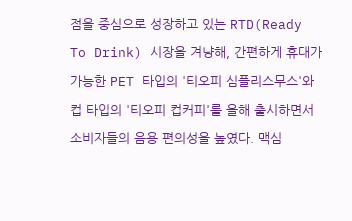점을 중심으로 성장하고 있는 RTD(Ready To Drink) 시장을 겨냥해, 간편하게 휴대가 가능한 PET 타입의 '티오피 심플리스무스'와 컵 타입의 '티오피 컵커피'를 올해 출시하면서 소비자들의 음용 편의성을 높였다. 맥심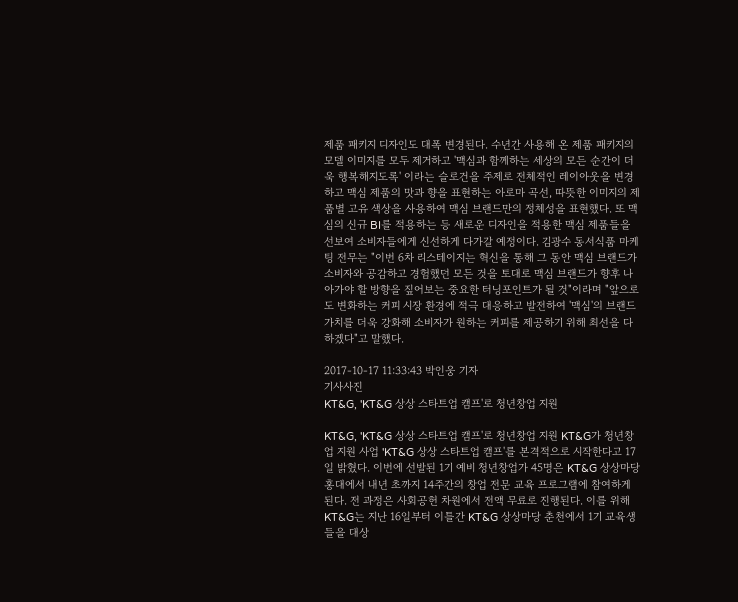제품 패키지 디자인도 대폭 변경된다. 수년간 사용해 온 제품 패키지의 모델 이미지를 모두 제거하고 '맥심과 함께하는 세상의 모든 순간이 더욱 행복해지도록' 이라는 슬로건을 주제로 전체적인 레이아웃을 변경하고 맥심 제품의 맛과 향을 표현하는 아로마 곡선, 따뜻한 이미지의 제품별 고유 색상을 사용하여 맥심 브랜드만의 정체성을 표현했다. 또 맥심의 신규 BI를 적용하는 등 새로운 디자인을 적용한 맥심 제품들을 선보여 소비자들에게 신선하게 다가갈 예정이다. 김광수 동서식품 마케팅 전무는 "이번 6차 리스테이지는 혁신을 통해 그 동안 맥심 브랜드가 소비자와 공감하고 경험했던 모든 것을 토대로 맥심 브랜드가 향후 나아가야 할 방향을 짚어보는 중요한 터닝포인트가 될 것"이라며 "앞으로도 변화하는 커피 시장 환경에 적극 대응하고 발전하여 '맥심'의 브랜드 가치를 더욱 강화해 소비자가 원하는 커피를 제공하기 위해 최선을 다하겠다"고 말했다.

2017-10-17 11:33:43 박인웅 기자
기사사진
KT&G, 'KT&G 상상 스타트업 캠프'로 청년창업 지원

KT&G, 'KT&G 상상 스타트업 캠프'로 청년창업 지원 KT&G가 청년창업 지원 사업 'KT&G 상상 스타트업 캠프'를 본격적으로 시작한다고 17일 밝혔다. 이번에 선발된 1기 예비 청년창업가 45명은 KT&G 상상마당 홍대에서 내년 초까지 14주간의 창업 전문 교육 프로그램에 참여하게 된다. 전 과정은 사회공헌 차원에서 전액 무료로 진행된다. 이를 위해 KT&G는 지난 16일부터 이틀간 KT&G 상상마당 춘천에서 1기 교육생들을 대상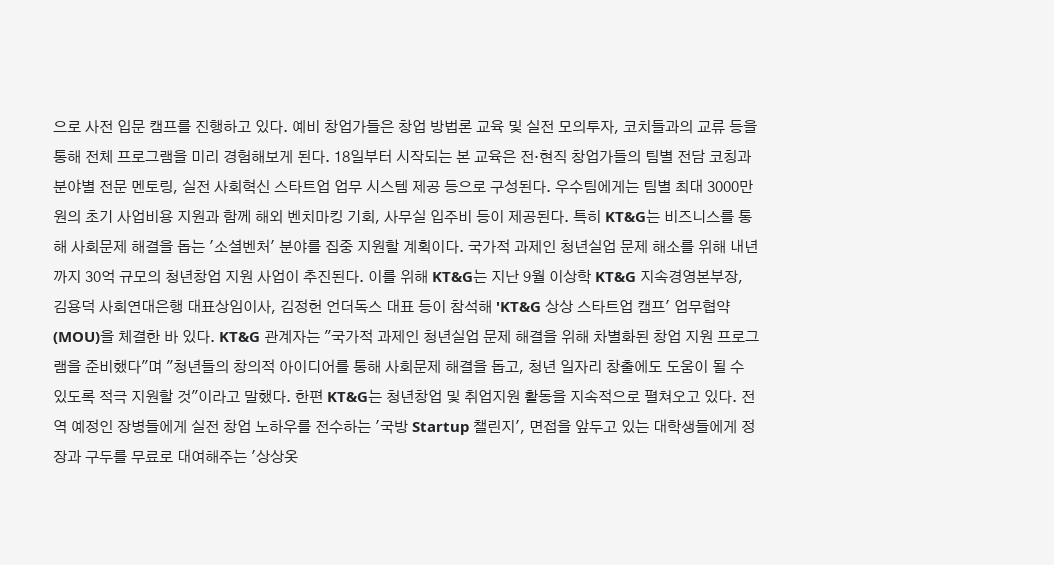으로 사전 입문 캠프를 진행하고 있다. 예비 창업가들은 창업 방법론 교육 및 실전 모의투자, 코치들과의 교류 등을 통해 전체 프로그램을 미리 경험해보게 된다. 18일부터 시작되는 본 교육은 전·현직 창업가들의 팀별 전담 코칭과 분야별 전문 멘토링, 실전 사회혁신 스타트업 업무 시스템 제공 등으로 구성된다. 우수팀에게는 팀별 최대 3000만원의 초기 사업비용 지원과 함께 해외 벤치마킹 기회, 사무실 입주비 등이 제공된다. 특히 KT&G는 비즈니스를 통해 사회문제 해결을 돕는 '소셜벤처' 분야를 집중 지원할 계획이다. 국가적 과제인 청년실업 문제 해소를 위해 내년까지 30억 규모의 청년창업 지원 사업이 추진된다. 이를 위해 KT&G는 지난 9월 이상학 KT&G 지속경영본부장, 김용덕 사회연대은행 대표상임이사, 김정헌 언더독스 대표 등이 참석해 'KT&G 상상 스타트업 캠프' 업무협약(MOU)을 체결한 바 있다. KT&G 관계자는 "국가적 과제인 청년실업 문제 해결을 위해 차별화된 창업 지원 프로그램을 준비했다"며 "청년들의 창의적 아이디어를 통해 사회문제 해결을 돕고, 청년 일자리 창출에도 도움이 될 수 있도록 적극 지원할 것"이라고 말했다. 한편 KT&G는 청년창업 및 취업지원 활동을 지속적으로 펼쳐오고 있다. 전역 예정인 장병들에게 실전 창업 노하우를 전수하는 '국방 Startup 챌린지', 면접을 앞두고 있는 대학생들에게 정장과 구두를 무료로 대여해주는 '상상옷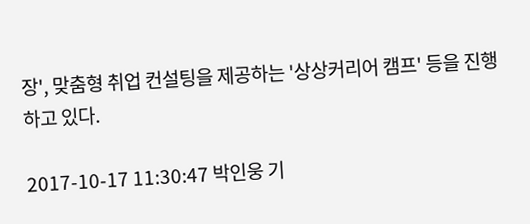장', 맞춤형 취업 컨설팅을 제공하는 '상상커리어 캠프' 등을 진행하고 있다.

2017-10-17 11:30:47 박인웅 기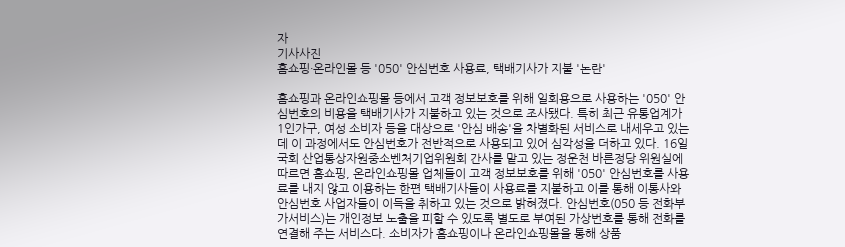자
기사사진
홈쇼핑·온라인몰 등 '050' 안심번호 사용료, 택배기사가 지불 '논란'

홈쇼핑과 온라인쇼핑몰 등에서 고객 정보보호를 위해 일회용으로 사용하는 '050' 안심번호의 비용을 택배기사가 지불하고 있는 것으로 조사됐다. 특히 최근 유통업계가 1인가구, 여성 소비자 등을 대상으로 '안심 배송'을 차별화된 서비스로 내세우고 있는데 이 과정에서도 안심번호가 전반적으로 사용되고 있어 심각성을 더하고 있다. 16일 국회 산업통상자원중소벤처기업위원회 간사를 맡고 있는 정운천 바른정당 위원실에 따르면 홈쇼핑, 온라인쇼핑몰 업체들이 고객 정보보호를 위해 '050' 안심번호를 사용료를 내지 않고 이용하는 한편 택배기사들이 사용료를 지불하고 이를 통해 이통사와 안심번호 사업자들이 이득을 취하고 있는 것으로 밝혀졌다. 안심번호(050 등 전화부가서비스)는 개인정보 노출을 피할 수 있도록 별도로 부여된 가상번호를 통해 전화를 연결해 주는 서비스다. 소비자가 홈쇼핑이나 온라인쇼핑몰을 통해 상품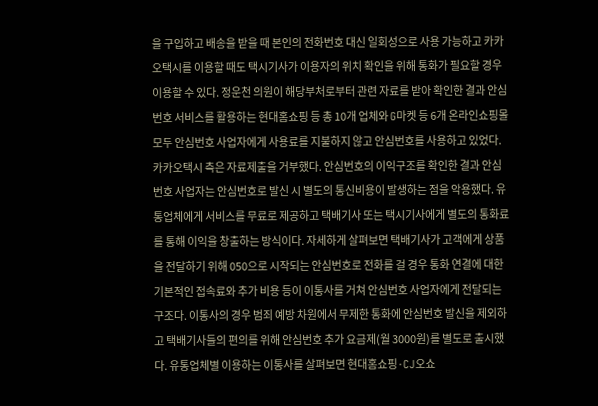을 구입하고 배송을 받을 때 본인의 전화번호 대신 일회성으로 사용 가능하고 카카오택시를 이용할 때도 택시기사가 이용자의 위치 확인을 위해 통화가 필요할 경우 이용할 수 있다. 정운천 의원이 해당부처로부터 관련 자료를 받아 확인한 결과 안심번호 서비스를 활용하는 현대홈쇼핑 등 총 10개 업체와 G마켓 등 6개 온라인쇼핑몰 모두 안심번호 사업자에게 사용료를 지불하지 않고 안심번호를 사용하고 있었다. 카카오택시 측은 자료제출을 거부했다. 안심번호의 이익구조를 확인한 결과 안심번호 사업자는 안심번호로 발신 시 별도의 통신비용이 발생하는 점을 악용했다. 유통업체에게 서비스를 무료로 제공하고 택배기사 또는 택시기사에게 별도의 통화료를 통해 이익을 창출하는 방식이다. 자세하게 살펴보면 택배기사가 고객에게 상품을 전달하기 위해 050으로 시작되는 안심번호로 전화를 걸 경우 통화 연결에 대한 기본적인 접속료와 추가 비용 등이 이통사를 거쳐 안심번호 사업자에게 전달되는 구조다. 이통사의 경우 범죄 예방 차원에서 무제한 통화에 안심번호 발신을 제외하고 택배기사들의 편의를 위해 안심번호 추가 요금제(월 3000원)를 별도로 출시했다. 유통업체별 이용하는 이통사를 살펴보면 현대홈쇼핑·CJ오쇼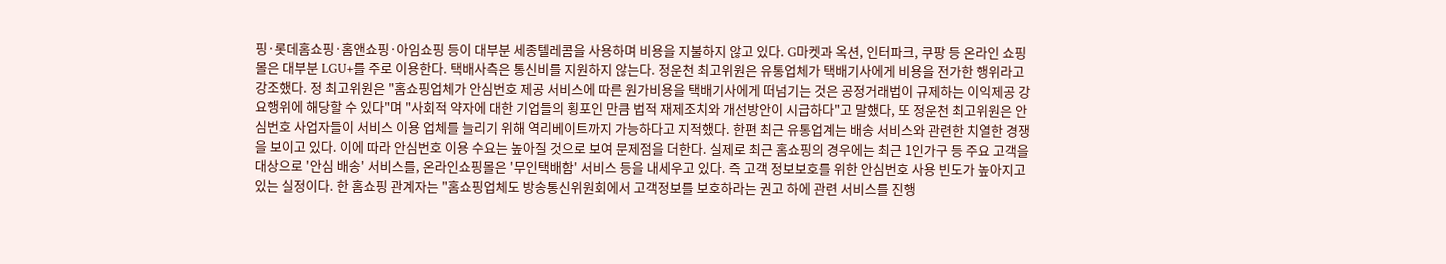핑·롯데홈쇼핑·홈앤쇼핑·아임쇼핑 등이 대부분 세종텔레콤을 사용하며 비용을 지불하지 않고 있다. G마켓과 옥션, 인터파크, 쿠팡 등 온라인 쇼핑몰은 대부분 LGU+를 주로 이용한다. 택배사측은 통신비를 지원하지 않는다. 정운천 최고위원은 유통업체가 택배기사에게 비용을 전가한 행위라고 강조했다. 정 최고위원은 "홈쇼핑업체가 안심번호 제공 서비스에 따른 원가비용을 택배기사에게 떠넘기는 것은 공정거래법이 규제하는 이익제공 강요행위에 해당할 수 있다"며 "사회적 약자에 대한 기업들의 횡포인 만큼 법적 재제조치와 개선방안이 시급하다"고 말했다, 또 정운천 최고위원은 안심번호 사업자들이 서비스 이용 업체를 늘리기 위해 역리베이트까지 가능하다고 지적했다. 한편 최근 유통업계는 배송 서비스와 관련한 치열한 경쟁을 보이고 있다. 이에 따라 안심번호 이용 수요는 높아질 것으로 보여 문제점을 더한다. 실제로 최근 홈쇼핑의 경우에는 최근 1인가구 등 주요 고객을 대상으로 '안심 배송' 서비스를, 온라인쇼핑몰은 '무인택배함' 서비스 등을 내세우고 있다. 즉 고객 정보보호를 위한 안심번호 사용 빈도가 높아지고 있는 실정이다. 한 홈쇼핑 관계자는 "홈쇼핑업체도 방송통신위원회에서 고객정보를 보호하라는 권고 하에 관련 서비스를 진행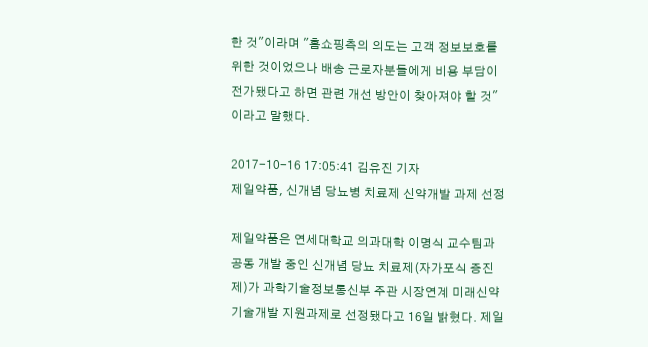한 것"이라며 "홈쇼핑측의 의도는 고객 정보보호를 위한 것이었으나 배송 근로자분들에게 비용 부담이 전가됐다고 하면 관련 개선 방안이 찾아져야 할 것"이라고 말했다.

2017-10-16 17:05:41 김유진 기자
제일약품, 신개념 당뇨병 치료제 신약개발 과제 선정

제일약품은 연세대학교 의과대학 이명식 교수팀과 공동 개발 중인 신개념 당뇨 치료제(자가포식 증진제)가 과학기술정보통신부 주관 시장연계 미래신약기술개발 지원과제로 선정됐다고 16일 밝혔다. 제일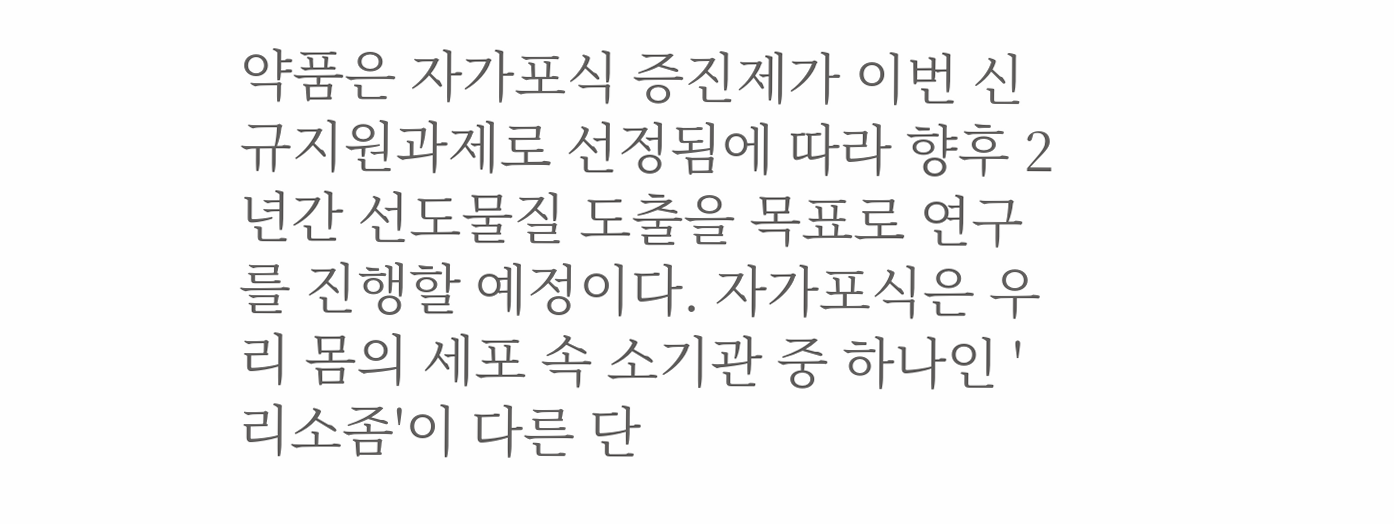약품은 자가포식 증진제가 이번 신규지원과제로 선정됨에 따라 향후 2년간 선도물질 도출을 목표로 연구를 진행할 예정이다. 자가포식은 우리 몸의 세포 속 소기관 중 하나인 '리소좀'이 다른 단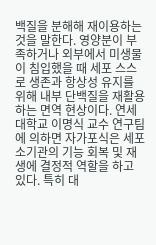백질을 분해해 재이용하는 것을 말한다. 영양분이 부족하거나 외부에서 미생물이 침입했을 때 세포 스스로 생존과 항상성 유지를 위해 내부 단백질을 재활용하는 면역 현상이다. 연세대학교 이명식 교수 연구팀에 의하면 자가포식은 세포소기관의 기능 회복 및 재생에 결정적 역할을 하고 있다. 특히 대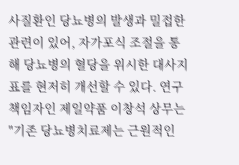사질환인 당뇨병의 발생과 밀접한 관련이 있어, 자가포식 조절을 통해 당뇨병의 혈당을 위시한 대사지표를 현저히 개선할 수 있다. 연구책임자인 제일약품 이창석 상무는 "기존 당뇨병치료제는 근원적인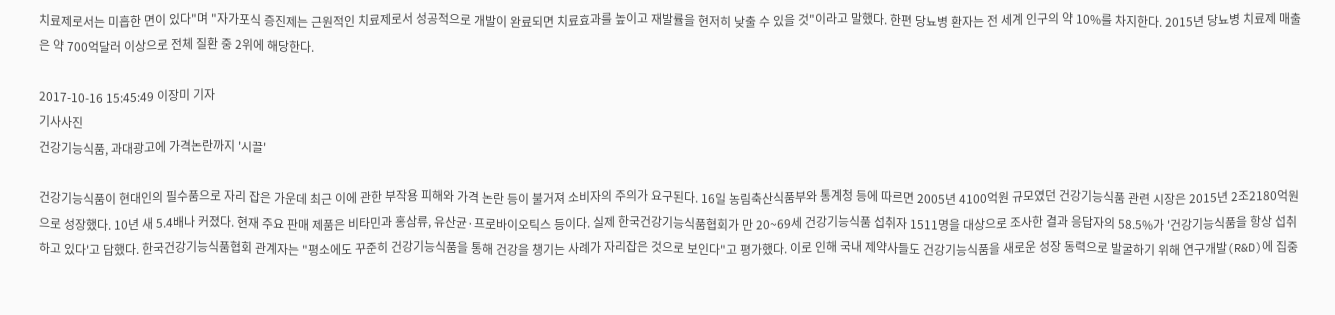치료제로서는 미흡한 면이 있다"며 "자가포식 증진제는 근원적인 치료제로서 성공적으로 개발이 완료되면 치료효과를 높이고 재발률을 현저히 낮출 수 있을 것"이라고 말했다. 한편 당뇨병 환자는 전 세계 인구의 약 10%를 차지한다. 2015년 당뇨병 치료제 매출은 약 700억달러 이상으로 전체 질환 중 2위에 해당한다.

2017-10-16 15:45:49 이장미 기자
기사사진
건강기능식품, 과대광고에 가격논란까지 '시끌'

건강기능식품이 현대인의 필수품으로 자리 잡은 가운데 최근 이에 관한 부작용 피해와 가격 논란 등이 불거져 소비자의 주의가 요구된다. 16일 농림축산식품부와 통계청 등에 따르면 2005년 4100억원 규모였던 건강기능식품 관련 시장은 2015년 2조2180억원으로 성장했다. 10년 새 5.4배나 커졌다. 현재 주요 판매 제품은 비타민과 홍삼류, 유산균·프로바이오틱스 등이다. 실제 한국건강기능식품협회가 만 20~69세 건강기능식품 섭취자 1511명을 대상으로 조사한 결과 응답자의 58.5%가 '건강기능식품을 항상 섭취하고 있다'고 답했다. 한국건강기능식품협회 관계자는 "평소에도 꾸준히 건강기능식품을 통해 건강을 챙기는 사례가 자리잡은 것으로 보인다"고 평가했다. 이로 인해 국내 제약사들도 건강기능식품을 새로운 성장 동력으로 발굴하기 위해 연구개발(R&D)에 집중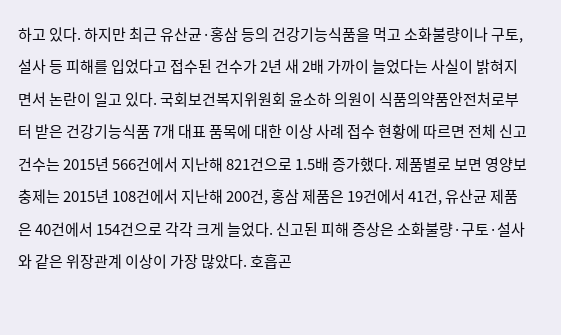하고 있다. 하지만 최근 유산균·홍삼 등의 건강기능식품을 먹고 소화불량이나 구토, 설사 등 피해를 입었다고 접수된 건수가 2년 새 2배 가까이 늘었다는 사실이 밝혀지면서 논란이 일고 있다. 국회보건복지위원회 윤소하 의원이 식품의약품안전처로부터 받은 건강기능식품 7개 대표 품목에 대한 이상 사례 접수 현황에 따르면 전체 신고 건수는 2015년 566건에서 지난해 821건으로 1.5배 증가했다. 제품별로 보면 영양보충제는 2015년 108건에서 지난해 200건, 홍삼 제품은 19건에서 41건, 유산균 제품은 40건에서 154건으로 각각 크게 늘었다. 신고된 피해 증상은 소화불량·구토·설사와 같은 위장관계 이상이 가장 많았다. 호흡곤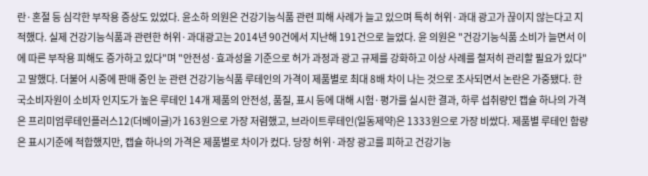란·혼절 등 심각한 부작용 증상도 있었다. 윤소하 의원은 건강기능식품 관련 피해 사례가 늘고 있으며 특히 허위·과대 광고가 끊이지 않는다고 지적했다. 실제 건강기능식품과 관련한 허위·과대광고는 2014년 90건에서 지난해 191건으로 늘었다. 윤 의원은 "건강기능식품 소비가 늘면서 이에 따른 부작용 피해도 증가하고 있다"며 "안전성·효과성을 기준으로 허가 과정과 광고 규제를 강화하고 이상 사례를 철저히 관리할 필요가 있다"고 말했다. 더불어 시중에 판매 중인 눈 관련 건강기능식품 루테인의 가격이 제품별로 최대 8배 차이 나는 것으로 조사되면서 논란은 가중됐다. 한국소비자원이 소비자 인지도가 높은 루테인 14개 제품의 안전성, 품질, 표시 등에 대해 시험·평가를 실시한 결과, 하루 섭취량인 캡슐 하나의 가격은 프리미엄루테인플러스12(더베이글)가 163원으로 가장 저렴했고, 브라이트루테인(일동제약)은 1333원으로 가장 비쌌다. 제품별 루테인 함량은 표시기준에 적합했지만, 캡슐 하나의 가격은 제품별로 차이가 컸다. 당장 허위·과장 광고를 피하고 건강기능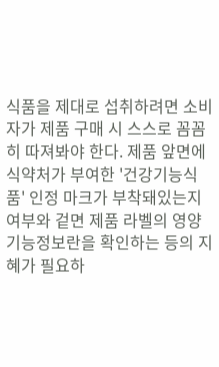식품을 제대로 섭취하려면 소비자가 제품 구매 시 스스로 꼼꼼히 따져봐야 한다. 제품 앞면에 식약처가 부여한 '건강기능식품' 인정 마크가 부착돼있는지 여부와 겉면 제품 라벨의 영양기능정보란을 확인하는 등의 지혜가 필요하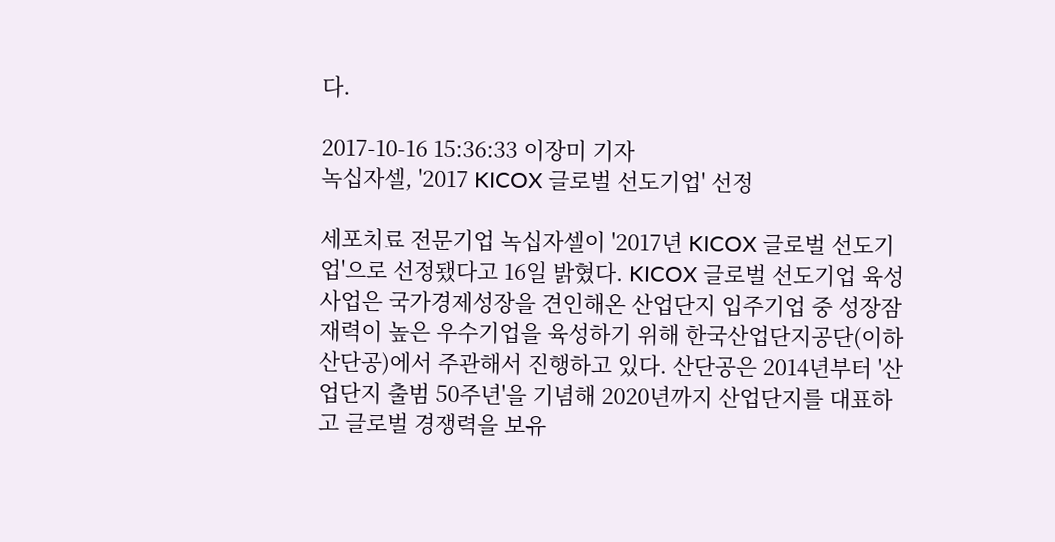다.

2017-10-16 15:36:33 이장미 기자
녹십자셀, '2017 KICOX 글로벌 선도기업' 선정

세포치료 전문기업 녹십자셀이 '2017년 KICOX 글로벌 선도기업'으로 선정됐다고 16일 밝혔다. KICOX 글로벌 선도기업 육성사업은 국가경제성장을 견인해온 산업단지 입주기업 중 성장잠재력이 높은 우수기업을 육성하기 위해 한국산업단지공단(이하 산단공)에서 주관해서 진행하고 있다. 산단공은 2014년부터 '산업단지 출범 50주년'을 기념해 2020년까지 산업단지를 대표하고 글로벌 경쟁력을 보유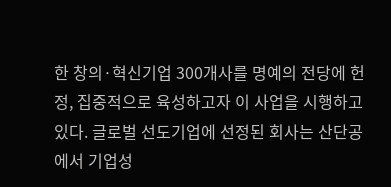한 창의·혁신기업 300개사를 명예의 전당에 헌정, 집중적으로 육성하고자 이 사업을 시행하고 있다. 글로벌 선도기업에 선정된 회사는 산단공에서 기업성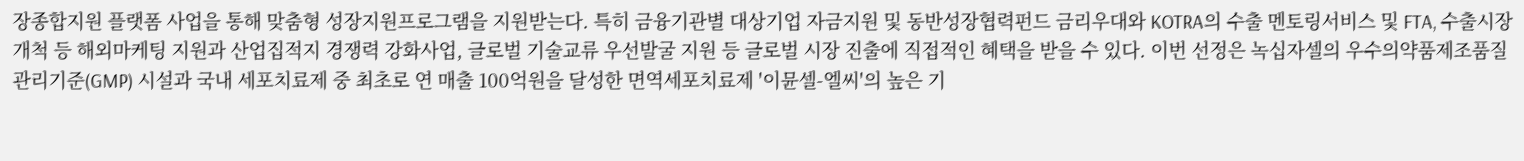장종합지원 플랫폼 사업을 통해 맞춤형 성장지원프로그램을 지원받는다. 특히 금융기관별 대상기업 자금지원 및 동반성장협력펀드 금리우대와 KOTRA의 수출 멘토링서비스 및 FTA, 수출시장개척 등 해외마케팅 지원과 산업집적지 경쟁력 강화사업, 글로벌 기술교류 우선발굴 지원 등 글로벌 시장 진출에 직접적인 혜택을 받을 수 있다. 이번 선정은 녹십자셀의 우수의약품제조품질관리기준(GMP) 시설과 국내 세포치료제 중 최초로 연 매출 100억원을 달성한 면역세포치료제 '이뮨셀-엘씨'의 높은 기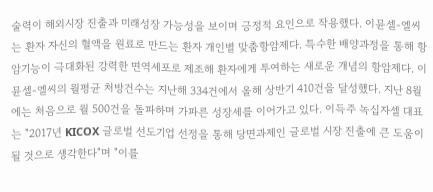술력이 해외시장 진출과 미래성장 가능성을 보이며 긍정적 요인으로 작용했다. 이뮨셀-엘씨는 환자 자신의 혈액을 원료로 만드는 환자 개인별 맞춤항암제다. 특수한 배양과정을 통해 항암기능이 극대화된 강력한 면역세포로 제조해 환자에게 투여하는 새로운 개념의 항암제다. 이뮨셀-엘씨의 월평균 처방건수는 지난해 334건에서 올해 상반기 410건을 달성했다. 지난 8월에는 처음으로 월 500건을 돌파하며 가파른 성장세를 이어가고 있다. 이득주 녹십자셀 대표는 "2017년 KICOX 글로벌 선도기업 선정을 통해 당면과제인 글로벌 시장 진출에 큰 도움이 될 것으로 생각한다"며 "이를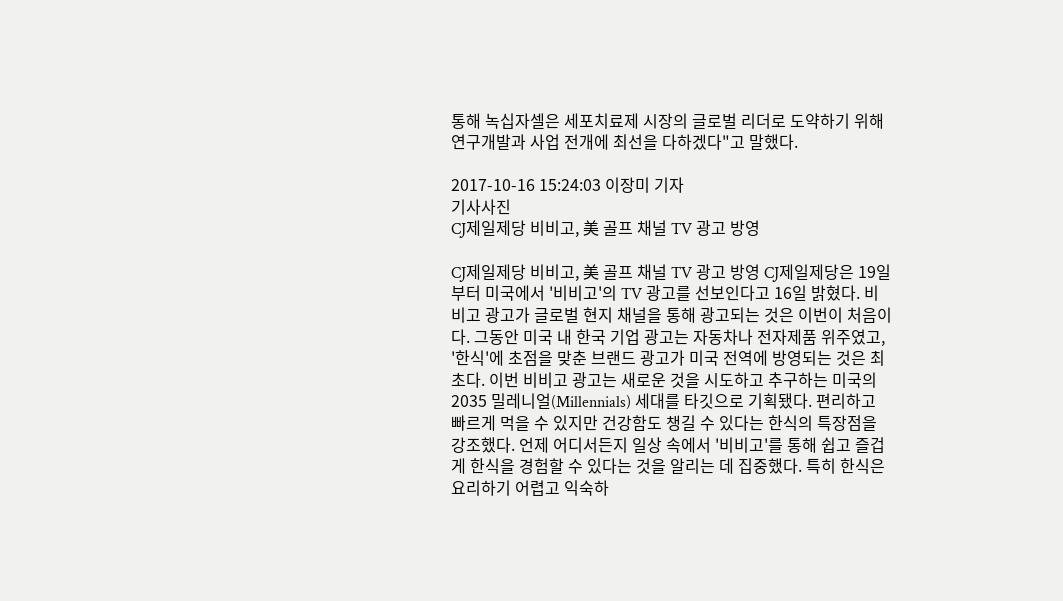통해 녹십자셀은 세포치료제 시장의 글로벌 리더로 도약하기 위해 연구개발과 사업 전개에 최선을 다하겠다"고 말했다.

2017-10-16 15:24:03 이장미 기자
기사사진
CJ제일제당 비비고, 美 골프 채널 TV 광고 방영

CJ제일제당 비비고, 美 골프 채널 TV 광고 방영 CJ제일제당은 19일부터 미국에서 '비비고'의 TV 광고를 선보인다고 16일 밝혔다. 비비고 광고가 글로벌 현지 채널을 통해 광고되는 것은 이번이 처음이다. 그동안 미국 내 한국 기업 광고는 자동차나 전자제품 위주였고, '한식'에 초점을 맞춘 브랜드 광고가 미국 전역에 방영되는 것은 최초다. 이번 비비고 광고는 새로운 것을 시도하고 추구하는 미국의 2035 밀레니얼(Millennials) 세대를 타깃으로 기획됐다. 편리하고 빠르게 먹을 수 있지만 건강함도 챙길 수 있다는 한식의 특장점을 강조했다. 언제 어디서든지 일상 속에서 '비비고'를 통해 쉽고 즐겁게 한식을 경험할 수 있다는 것을 알리는 데 집중했다. 특히 한식은 요리하기 어렵고 익숙하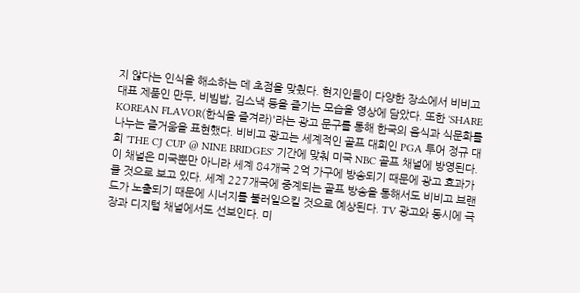지 않다는 인식을 해소하는 데 초점을 맞췄다. 현지인들이 다양한 장소에서 비비고 대표 제품인 만두, 비빔밥, 김스낵 등을 즐기는 모습을 영상에 담았다. 또한 'SHARE KOREAN FLAVOR(한식을 즐겨라)'라는 광고 문구를 통해 한국의 음식과 식문화를 나누는 즐거움을 표현했다. 비비고 광고는 세계적인 골프 대회인 PGA 투어 정규 대회 'THE CJ CUP @ NINE BRIDGES' 기간에 맞춰 미국 NBC 골프 채널에 방영된다. 이 채널은 미국뿐만 아니라 세계 84개국 2억 가구에 방송되기 때문에 광고 효과가 클 것으로 보고 있다. 세계 227개국에 중계되는 골프 방송을 통해서도 비비고 브랜드가 노출되기 때문에 시너지를 불러일으킬 것으로 예상된다. TV 광고와 동시에 극장과 디지털 채널에서도 선보인다. 미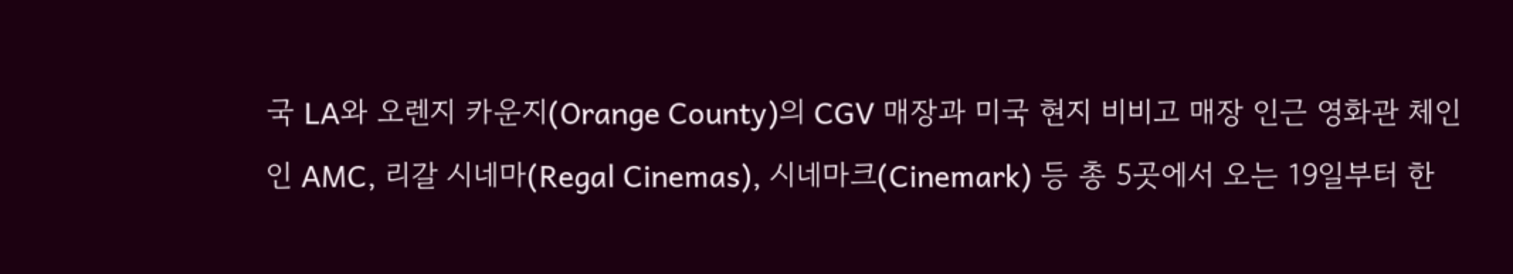국 LA와 오렌지 카운지(Orange County)의 CGV 매장과 미국 현지 비비고 매장 인근 영화관 체인인 AMC, 리갈 시네마(Regal Cinemas), 시네마크(Cinemark) 등 총 5곳에서 오는 19일부터 한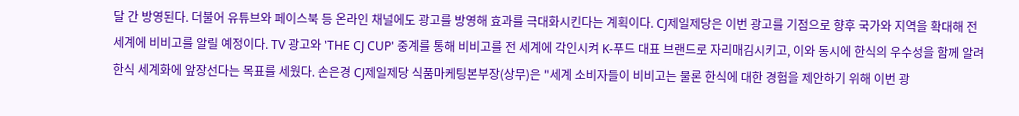달 간 방영된다. 더불어 유튜브와 페이스북 등 온라인 채널에도 광고를 방영해 효과를 극대화시킨다는 계획이다. CJ제일제당은 이번 광고를 기점으로 향후 국가와 지역을 확대해 전 세계에 비비고를 알릴 예정이다. TV 광고와 'THE CJ CUP' 중계를 통해 비비고를 전 세계에 각인시켜 K-푸드 대표 브랜드로 자리매김시키고, 이와 동시에 한식의 우수성을 함께 알려 한식 세계화에 앞장선다는 목표를 세웠다. 손은경 CJ제일제당 식품마케팅본부장(상무)은 "세계 소비자들이 비비고는 물론 한식에 대한 경험을 제안하기 위해 이번 광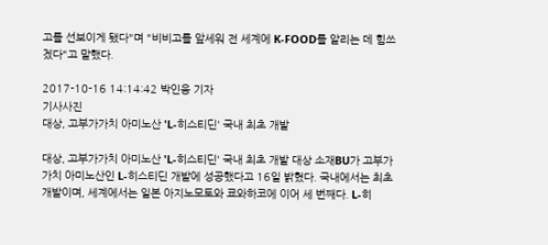고를 선보이게 됐다"며 "비비고를 앞세워 전 세계에 K-FOOD를 알리는 데 힘쓰겠다"고 말했다.

2017-10-16 14:14:42 박인웅 기자
기사사진
대상, 고부가가치 아미노산 'L-히스티딘' 국내 최초 개발

대상, 고부가가치 아미노산 'L-히스티딘' 국내 최초 개발 대상 소재BU가 고부가가치 아미노산인 L-히스티딘 개발에 성공했다고 16일 밝혔다. 국내에서는 최초 개발이며, 세계에서는 일본 아지노모토와 쿄와하코에 이어 세 번째다. L-히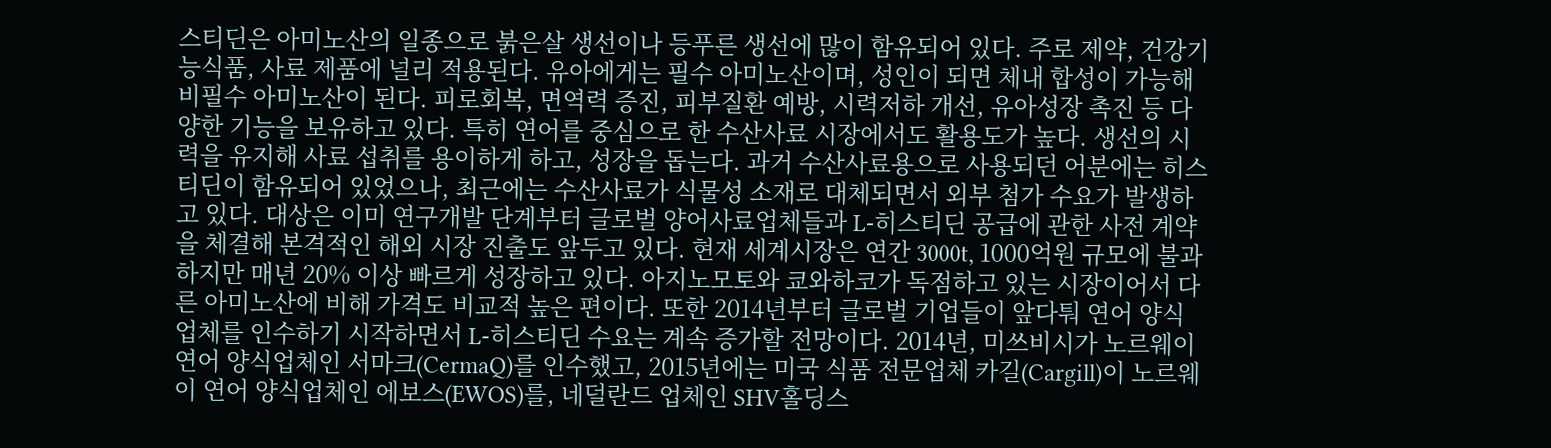스티딘은 아미노산의 일종으로 붉은살 생선이나 등푸른 생선에 많이 함유되어 있다. 주로 제약, 건강기능식품, 사료 제품에 널리 적용된다. 유아에게는 필수 아미노산이며, 성인이 되면 체내 합성이 가능해 비필수 아미노산이 된다. 피로회복, 면역력 증진, 피부질환 예방, 시력저하 개선, 유아성장 촉진 등 다양한 기능을 보유하고 있다. 특히 연어를 중심으로 한 수산사료 시장에서도 활용도가 높다. 생선의 시력을 유지해 사료 섭취를 용이하게 하고, 성장을 돕는다. 과거 수산사료용으로 사용되던 어분에는 히스티딘이 함유되어 있었으나, 최근에는 수산사료가 식물성 소재로 대체되면서 외부 첨가 수요가 발생하고 있다. 대상은 이미 연구개발 단계부터 글로벌 양어사료업체들과 L-히스티딘 공급에 관한 사전 계약을 체결해 본격적인 해외 시장 진출도 앞두고 있다. 현재 세계시장은 연간 3000t, 1000억원 규모에 불과하지만 매년 20% 이상 빠르게 성장하고 있다. 아지노모토와 쿄와하코가 독점하고 있는 시장이어서 다른 아미노산에 비해 가격도 비교적 높은 편이다. 또한 2014년부터 글로벌 기업들이 앞다퉈 연어 양식 업체를 인수하기 시작하면서 L-히스티딘 수요는 계속 증가할 전망이다. 2014년, 미쓰비시가 노르웨이 연어 양식업체인 서마크(CermaQ)를 인수했고, 2015년에는 미국 식품 전문업체 카길(Cargill)이 노르웨이 연어 양식업체인 에보스(EWOS)를, 네덜란드 업체인 SHV홀딩스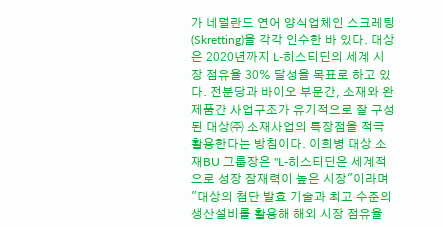가 네덜란드 연어 양식업체인 스크레팅(Skretting)을 각각 인수한 바 있다. 대상은 2020년까지 L-히스티딘의 세계 시장 점유율 30% 달성을 목표로 하고 있다. 전분당과 바이오 부문간, 소재와 완제품간 사업구조가 유기적으로 잘 구성된 대상㈜ 소재사업의 특장점을 적극 활용한다는 방침이다. 이희병 대상 소재BU 그룹장은 "L-히스티딘은 세계적으로 성장 잠재력이 높은 시장"이라며 "대상의 첨단 발효 기술과 최고 수준의 생산설비를 활용해 해외 시장 점유율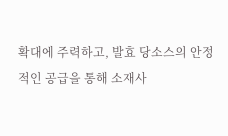확대에 주력하고, 발효 당소스의 안정적인 공급을 통해 소재사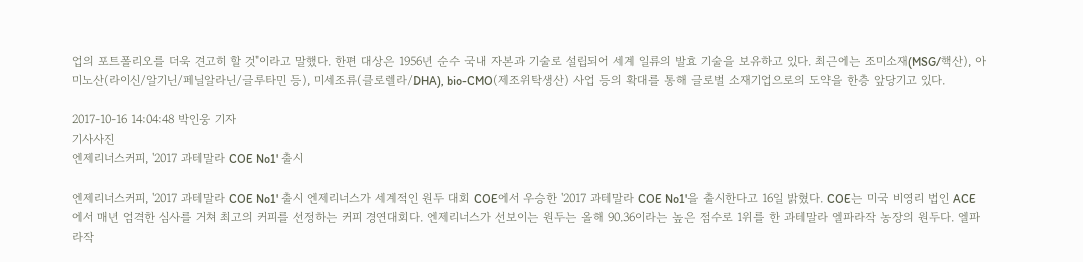업의 포트폴리오를 더욱 견고히 할 것"이라고 말했다. 한편 대상은 1956년 순수 국내 자본과 기술로 설립되어 세계 일류의 발효 기술을 보유하고 있다. 최근에는 조미소재(MSG/핵산), 아미노산(라이신/알기닌/페닐알라닌/글루타민 등), 미세조류(클로렐라/DHA), bio-CMO(제조위탁생산) 사업 등의 확대를 통해 글로벌 소재기업으로의 도약을 한층 앞당기고 있다.

2017-10-16 14:04:48 박인웅 기자
기사사진
엔제리너스커피, '2017 과테말라 COE No1' 출시

엔제리너스커피, '2017 과테말라 COE No1' 출시 엔제리너스가 세계적인 원두 대회 COE에서 우승한 '2017 과테말라 COE No1'을 출시한다고 16일 밝혔다. COE는 미국 비영리 법인 ACE에서 매년 엄격한 심사를 거쳐 최고의 커피를 선정하는 커피 경연대회다. 엔제리너스가 선보이는 원두는 올해 90.36이라는 높은 점수로 1위를 한 과테말라 엘파라작 농장의 원두다. 엘파라작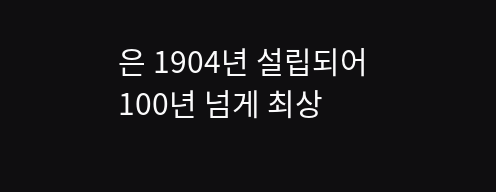은 1904년 설립되어 100년 넘게 최상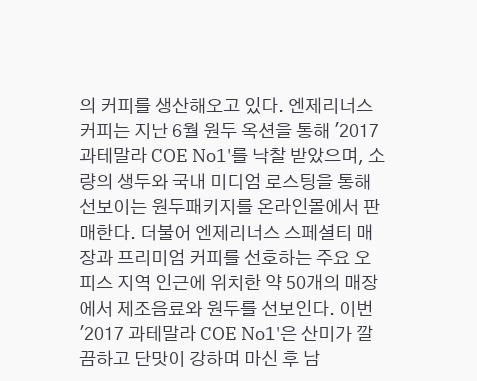의 커피를 생산해오고 있다. 엔제리너스커피는 지난 6월 원두 옥션을 통해 '2017 과테말라 COE No1'를 낙찰 받았으며, 소량의 생두와 국내 미디엄 로스팅을 통해 선보이는 원두패키지를 온라인몰에서 판매한다. 더불어 엔제리너스 스페셜티 매장과 프리미엄 커피를 선호하는 주요 오피스 지역 인근에 위치한 약 50개의 매장에서 제조음료와 원두를 선보인다. 이번 '2017 과테말라 COE No1'은 산미가 깔끔하고 단맛이 강하며 마신 후 남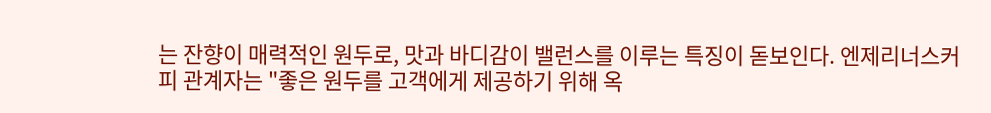는 잔향이 매력적인 원두로, 맛과 바디감이 밸런스를 이루는 특징이 돋보인다. 엔제리너스커피 관계자는 "좋은 원두를 고객에게 제공하기 위해 옥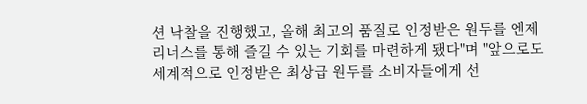션 낙찰을 진행했고, 올해 최고의 품질로 인정받은 원두를 엔제리너스를 통해 즐길 수 있는 기회를 마련하게 됐다"며 "앞으로도 세계적으로 인정받은 최상급 원두를 소비자들에게 선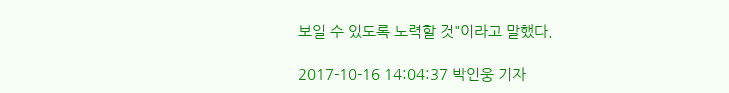보일 수 있도록 노력할 것"이라고 말했다.

2017-10-16 14:04:37 박인웅 기자